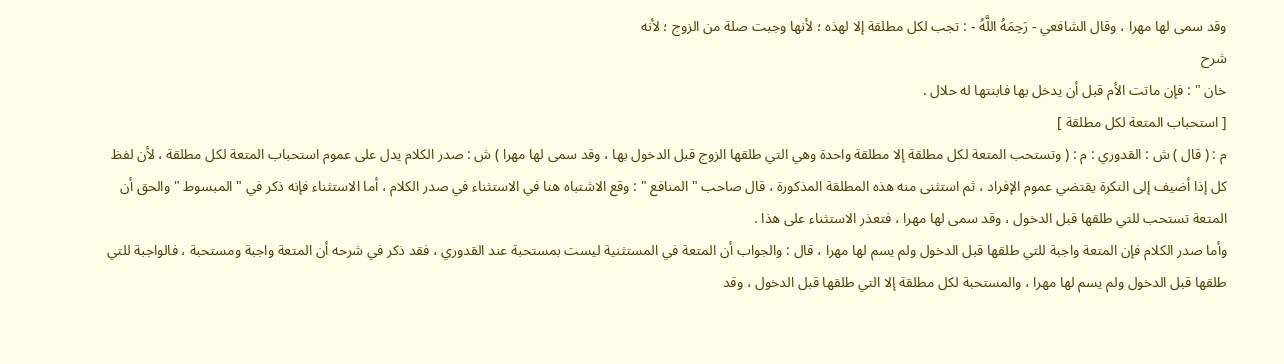وقد سمى لها مهرا ، وقال الشافعي - رَحِمَهُ اللَّهُ - : تجب لكل مطلقة إلا لهذه ؛ لأنها وجبت صلة من الزوج ؛ لأنه
شرح
خان " : فإن ماتت الأم قبل أن يدخل بها فابنتها له حلال .
[ استحباب المتعة لكل مطلقة ]
م : ( قال ) ش : القدوري : م : ( وتستحب المتعة لكل مطلقة إلا مطلقة واحدة وهي التي طلقها الزوج قبل الدخول بها ، وقد سمى لها مهرا ) ش : صدر الكلام يدل على عموم استحباب المتعة لكل مطلقة ، لأن لفظ كل إذا أضيف إلى النكرة يقتضي عموم الإفراد ، ثم استثنى منه هذه المطلقة المذكورة ، قال صاحب " المنافع " : وقع الاشتباه هنا في الاستثناء في صدر الكلام ، أما الاستثناء فإنه ذكر في " المبسوط " والحق أن المتعة تستحب للتي طلقها قبل الدخول ، وقد سمى لها مهرا ، فتعذر الاستثناء على هذا .
وأما صدر الكلام فإن المتعة واجبة للتي طلقها قبل الدخول ولم يسم لها مهرا ، قال : والجواب أن المتعة في المستثنية ليست بمستحبة عند القدوري ، فقد ذكر في شرحه أن المتعة واجبة ومستحبة ، فالواجبة للتي طلقها قبل الدخول ولم يسم لها مهرا ، والمستحبة لكل مطلقة إلا التي طلقها قبل الدخول ، وقد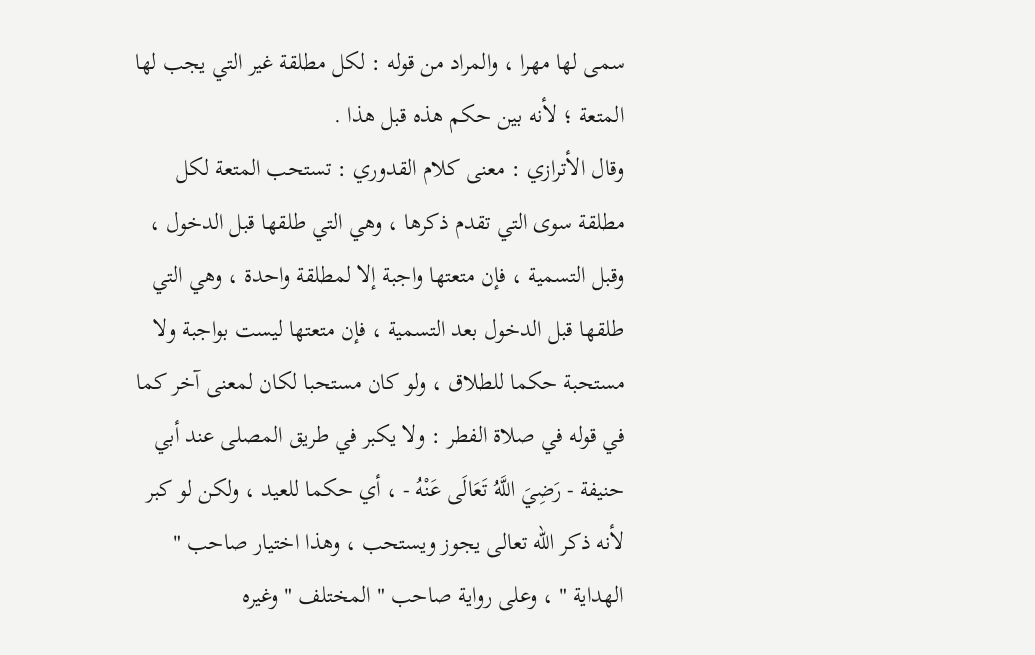سمى لها مهرا ، والمراد من قوله : لكل مطلقة غير التي يجب لها المتعة ؛ لأنه بين حكم هذه قبل هذا .
وقال الأترازي : معنى كلام القدوري : تستحب المتعة لكل مطلقة سوى التي تقدم ذكرها ، وهي التي طلقها قبل الدخول ، وقبل التسمية ، فإن متعتها واجبة إلا لمطلقة واحدة ، وهي التي طلقها قبل الدخول بعد التسمية ، فإن متعتها ليست بواجبة ولا مستحبة حكما للطلاق ، ولو كان مستحبا لكان لمعنى آخر كما في قوله في صلاة الفطر : ولا يكبر في طريق المصلى عند أبي حنيفة - رَضِيَ اللَّهُ تَعَالَى عَنْهُ - ، أي حكما للعيد ، ولكن لو كبر لأنه ذكر الله تعالى يجوز ويستحب ، وهذا اختيار صاحب " الهداية " ، وعلى رواية صاحب " المختلف " وغيره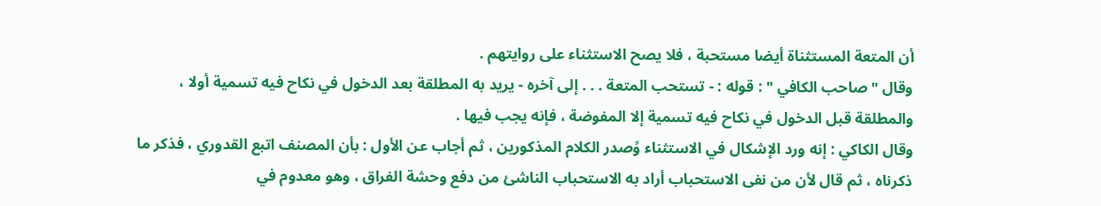أن المتعة المستثناة أيضا مستحبة ، فلا يصح الاستثناء على روايتهم .
وقال " صاحب الكافي " : قوله : - تستحب المتعة . . . إلى آخره - يريد به المطلقة بعد الدخول في نكاح فيه تسمية أولا ، والمطلقة قبل الدخول في نكاح فيه تسمية إلا المفوضة ، فإنه يجب فيها .
وقال الكاكي : إنه ورد الإشكال في الاستثناء وًصدر الكلام المذكورين ، ثم أجاب عن الأول : بأن المصنف اتبع القدوري ، فذكر ما ذكرناه ، ثم قال لأن من نفى الاستحباب أراد به الاستحباب الناشئ من دفع وحشة الفراق ، وهو معدوم في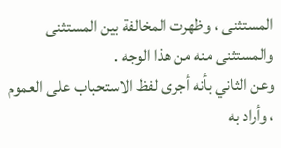المستثنى ، وظهرت المخالفة بين المستثنى والمستثنى منه من هذا الوجه .
وعن الثاني بأنه أجرى لفظ الاستحباب على العموم ، وأراد به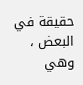حقيقة في البعض ، وهي